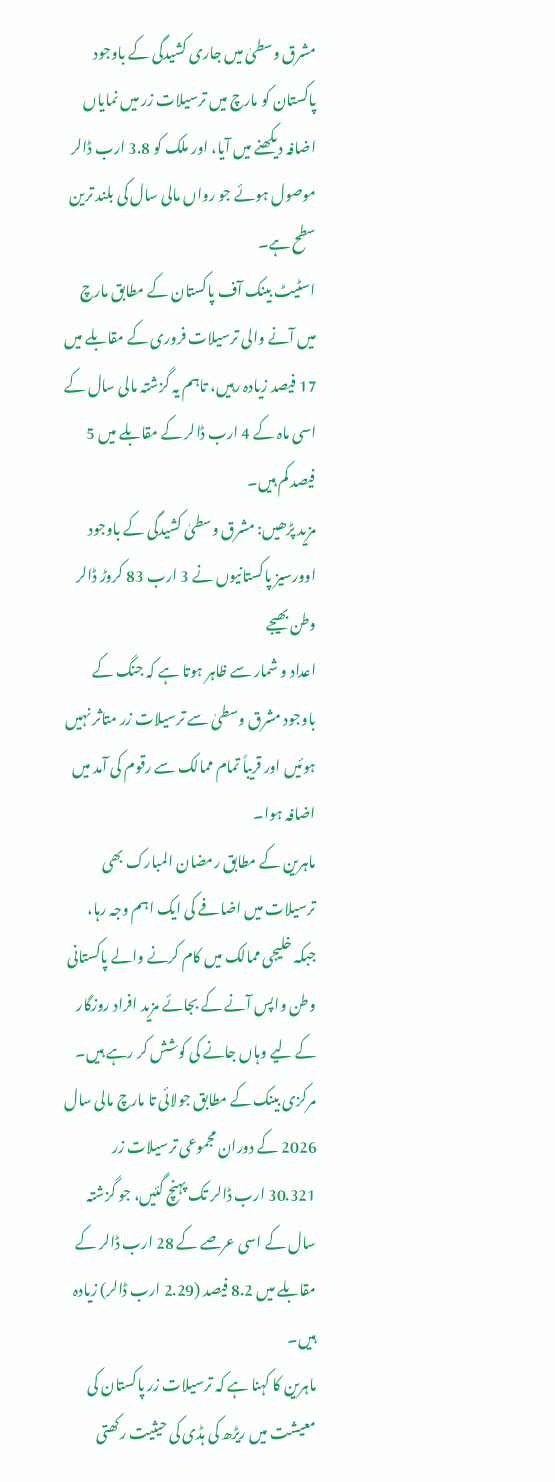مشرق وسطیٰ میں جاری کشیدگی کے باوجود پاکستان کو مارچ میں ترسیلات زر میں نمایاں اضافہ دیکھنے میں آیا، اور ملک کو 3.8 ارب ڈالر موصول ہوئے جو رواں مالی سال کی بلند ترین سطح ہے۔
اسٹیٹ بینک آف پاکستان کے مطابق مارچ میں آنے والی ترسیلات فروری کے مقابلے میں 17 فیصد زیادہ رہیں، تاہم یہ گزشتہ مالی سال کے اسی ماہ کے 4 ارب ڈالر کے مقابلے میں 5 فیصد کم ہیں۔
مزید پڑھیں: مشرق وسطیٰ کشیدگی کے باوجود اوورسیز پاکستانیوں نے 3 ارب 83 کروڑ ڈالر وطن بھیجے
اعداد و شمار سے ظاہر ہوتا ہے کہ جنگ کے باوجود مشرق وسطیٰ سے ترسیلات زر متاثر نہیں ہوئیں اور قریباً تمام ممالک سے رقوم کی آمد میں اضافہ ہوا۔
ماہرین کے مطابق رمضان المبارک بھی ترسیلات میں اضافے کی ایک اہم وجہ رہا، جبکہ خلیجی ممالک میں کام کرنے والے پاکستانی وطن واپس آنے کے بجائے مزید افراد روزگار کے لیے وہاں جانے کی کوشش کر رہے ہیں۔
مرکزی بینک کے مطابق جولائی تا مارچ مالی سال 2026 کے دوران مجموعی ترسیلات زر 30.321 ارب ڈالر تک پہنچ گئیں، جو گزشتہ سال کے اسی عرصے کے 28 ارب ڈالر کے مقابلے میں 8.2 فیصد (2.29 ارب ڈالر) زیادہ ہیں۔
ماہرین کا کہنا ہے کہ ترسیلات زر پاکستان کی معیشت میں ریڑھ کی ہڈی کی حیثیت رکھتی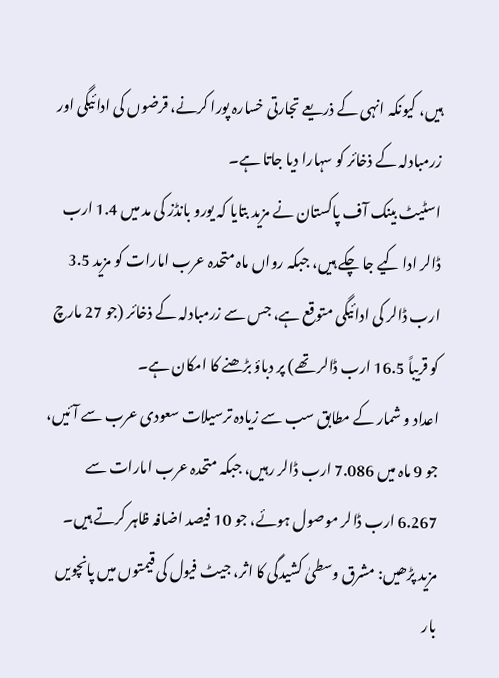ہیں، کیونکہ انہی کے ذریعے تجارتی خسارہ پورا کرنے، قرضوں کی ادائیگی اور زرمبادلہ کے ذخائر کو سہارا دیا جاتا ہے۔
اسٹیٹ بینک آف پاکستان نے مزید بتایا کہ یورو بانڈز کی مد میں 1.4 ارب ڈالر ادا کیے جا چکے ہیں، جبکہ رواں ماہ متحدہ عرب امارات کو مزید 3.5 ارب ڈالر کی ادائیگی متوقع ہے، جس سے زرمبادلہ کے ذخائر (جو 27 مارچ کو قریباً 16.5 ارب ڈالر تھے) پر دباؤ بڑھنے کا امکان ہے۔
اعداد و شمار کے مطابق سب سے زیادہ ترسیلات سعودی عرب سے آئیں، جو 9 ماہ میں 7.086 ارب ڈالر رہیں، جبکہ متحدہ عرب امارات سے 6.267 ارب ڈالر موصول ہوئے، جو 10 فیصد اضافہ ظاہر کرتے ہیں۔
مزید پڑھیں: مشرق وسطیٰ کشیدگی کا اثر، جیٹ فیول کی قیمتوں میں پانچویں بار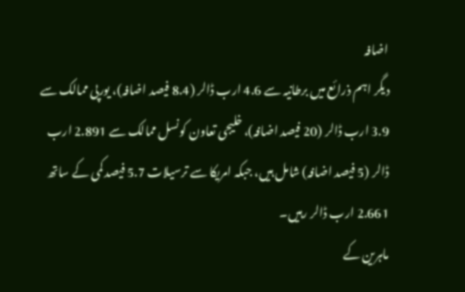اضافہ
دیگر اہم ذرائع میں برطانیہ سے 4.6 ارب ڈالر (8.4 فیصد اضافہ)، یورپی ممالک سے 3.9 ارب ڈالر (20 فیصد اضافہ)، خلیجی تعاون کونسل ممالک سے 2.891 ارب ڈالر (5 فیصد اضافہ) شامل ہیں، جبکہ امریکا سے ترسیلات 5.7 فیصد کمی کے ساتھ 2.661 ارب ڈالر رہیں۔
ماہرین کے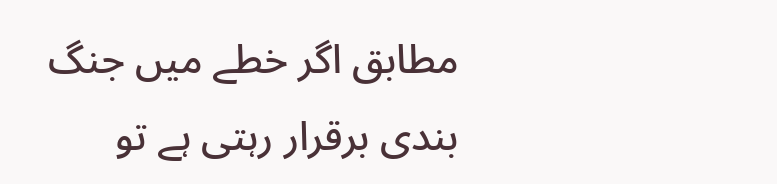مطابق اگر خطے میں جنگ بندی برقرار رہتی ہے تو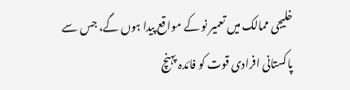خلیجی ممالک میں تعمیر نو کے مواقع پیدا ہوں گے، جس سے پاکستانی افرادی قوت کو فائدہ پہنچ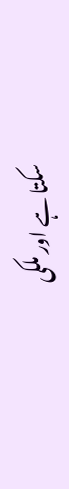سکتا ہے اور ملکی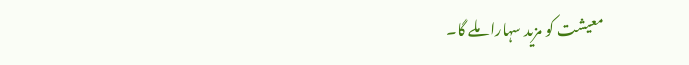معیشت کو مزید سہارا ملے گا۔